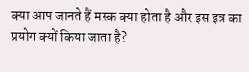क्या आप जानते हैं मस्क क्या होता है और इस इत्र का प्रयोग क्यों किया जाता है?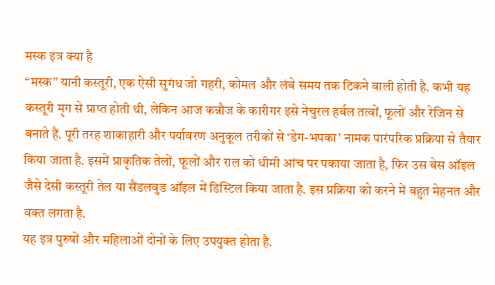मस्क इत्र क्या है
“मस्क” यानी कस्तूरी, एक ऐसी सुगंध जो गहरी, कोमल और लंबे समय तक टिकने वाली होती है. कभी यह कस्तूरी मृग से प्राप्त होती थी, लेकिन आज कन्नौज के कारीगर इसे नेचुरल हर्बल तत्वों, फूलों और रेजिन से बनाते हैं. पूरी तरह शाकाहारी और पर्यावरण अनुकूल तरीकों से ‘डेग-भपका’ नामक पारंपरिक प्रक्रिया से तैयार किया जाता है. इसमें प्राकृतिक तेलों, फूलों और राल को धीमी आंच पर पकाया जाता है, फिर उस बेस ऑइल जैसे देसी कस्तूरी तेल या सैंडलवुड ऑइल में डिस्टिल किया जाता है. इस प्रक्रिया को करने में बहुत मेहनत और वक्त लगता है.
यह इत्र पुरुषों और महिलाओं दोनों के लिए उपयुक्त होता है.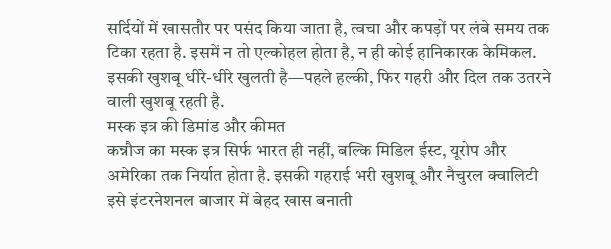सर्दियों में खासतौर पर पसंद किया जाता है, त्वचा और कपड़ों पर लंबे समय तक टिका रहता है. इसमें न तो एल्कोहल होता है, न ही कोई हानिकारक केमिकल. इसकी खुशबू धीरे-धीरे खुलती है—पहले हल्की, फिर गहरी और दिल तक उतरने वाली खुशबू रहती है.
मस्क इत्र की डिमांड और कीमत
कन्नौज का मस्क इत्र सिर्फ भारत ही नहीं, बल्कि मिडिल ईस्ट, यूरोप और अमेरिका तक निर्यात होता है. इसकी गहराई भरी खुशबू और नैचुरल क्वालिटी इसे इंटरनेशनल बाजार में बेहद खास बनाती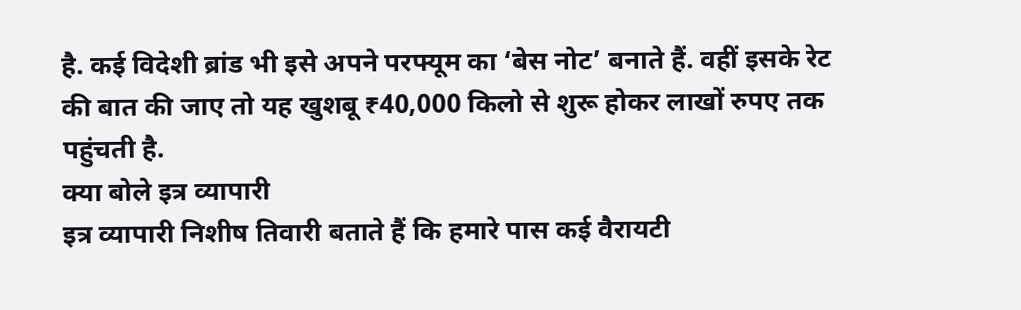है. कई विदेशी ब्रांड भी इसे अपने परफ्यूम का ‘बेस नोट’ बनाते हैं. वहीं इसके रेट की बात की जाए तो यह खुशबू ₹40,000 किलो से शुरू होकर लाखों रुपए तक पहुंचती है.
क्या बोले इत्र व्यापारी
इत्र व्यापारी निशीष तिवारी बताते हैं कि हमारे पास कई वैरायटी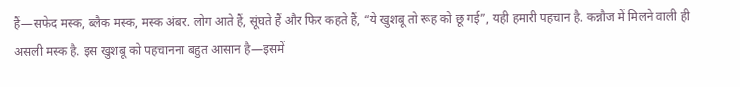हैं—सफेद मस्क, ब्लैक मस्क, मस्क अंबर. लोग आते हैं, सूंघते हैं और फिर कहते हैं, “ये खुशबू तो रूह को छू गई”, यही हमारी पहचान है. कन्नौज में मिलने वाली ही असली मस्क है. इस खुशबू को पहचानना बहुत आसान है—इसमें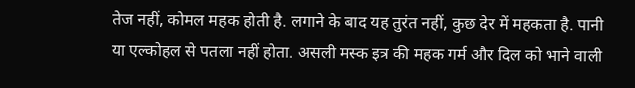तेज नहीं, कोमल महक होती है. लगाने के बाद यह तुरंत नहीं, कुछ देर में महकता है. पानी या एल्कोहल से पतला नहीं होता. असली मस्क इत्र की महक गर्म और दिल को भाने वाली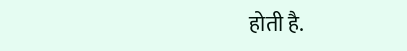होती है.